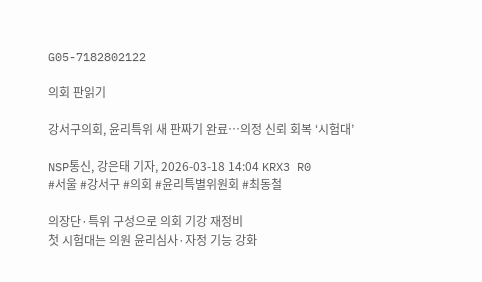G05-7182802122

의회 판읽기

강서구의회, 윤리특위 새 판짜기 완료…의정 신뢰 회복 ‘시험대’

NSP통신, 강은태 기자, 2026-03-18 14:04 KRX3 R0
#서울 #강서구 #의회 #윤리특별위원회 #최동철

의장단·특위 구성으로 의회 기강 재정비
첫 시험대는 의원 윤리심사·자정 기능 강화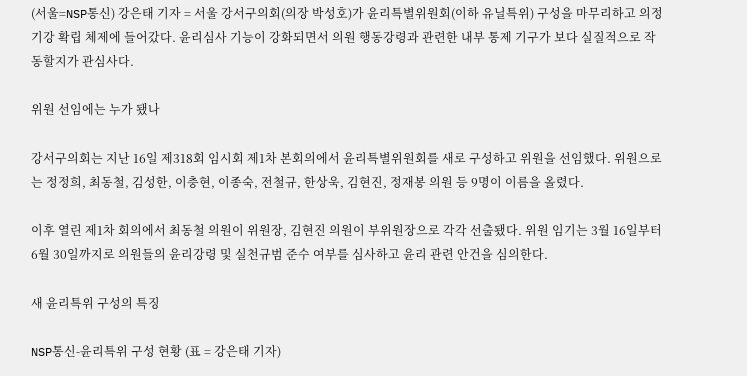(서울=NSP통신) 강은태 기자 = 서울 강서구의회(의장 박성호)가 윤리특별위원회(이하 유닐특위) 구성을 마무리하고 의정 기강 확립 체제에 들어갔다. 윤리심사 기능이 강화되면서 의원 행동강령과 관련한 내부 통제 기구가 보다 실질적으로 작동할지가 관심사다.

위원 선임에는 누가 됐나

강서구의회는 지난 16일 제318회 임시회 제1차 본회의에서 윤리특별위원회를 새로 구성하고 위원을 선임했다. 위원으로는 정정희, 최동철, 김성한, 이충현, 이종숙, 전철규, 한상욱, 김현진, 정재봉 의원 등 9명이 이름을 올렸다.

이후 열린 제1차 회의에서 최동철 의원이 위원장, 김현진 의원이 부위원장으로 각각 선출됐다. 위원 임기는 3월 16일부터 6월 30일까지로 의원들의 윤리강령 및 실천규범 준수 여부를 심사하고 윤리 관련 안건을 심의한다.

새 윤리특위 구성의 특징

NSP통신-윤리특위 구성 현황 (표 = 강은태 기자)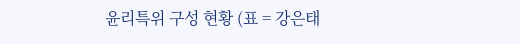윤리특위 구성 현황 (표 = 강은태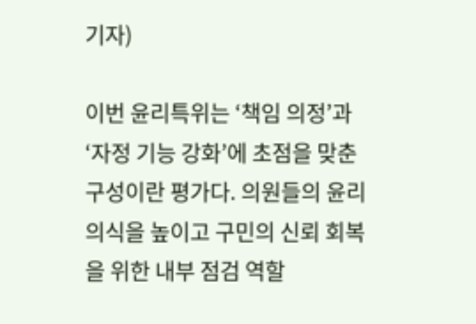기자)

이번 윤리특위는 ‘책임 의정’과 ‘자정 기능 강화’에 초점을 맞춘 구성이란 평가다. 의원들의 윤리 의식을 높이고 구민의 신뢰 회복을 위한 내부 점검 역할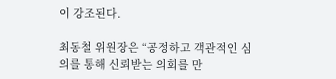이 강조된다.

최동철 위원장은 “공정하고 객관적인 심의를 통해 신뢰받는 의회를 만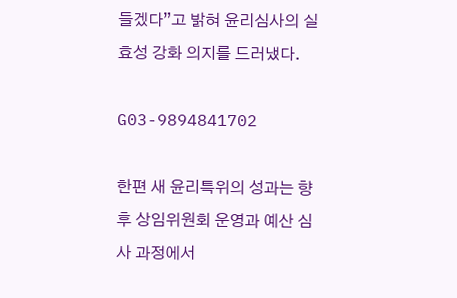들겠다”고 밝혀 윤리심사의 실효성 강화 의지를 드러냈다.

G03-9894841702

한편 새 윤리특위의 성과는 향후 상임위원회 운영과 예산 심사 과정에서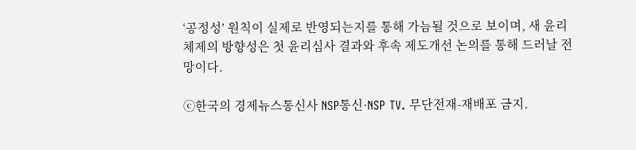‘공정성’ 원칙이 실제로 반영되는지를 통해 가늠될 것으로 보이며, 새 윤리체제의 방향성은 첫 윤리심사 결과와 후속 제도개선 논의를 통해 드러날 전망이다.

ⓒ한국의 경제뉴스통신사 NSP통신·NSP TV. 무단전재-재배포 금지.